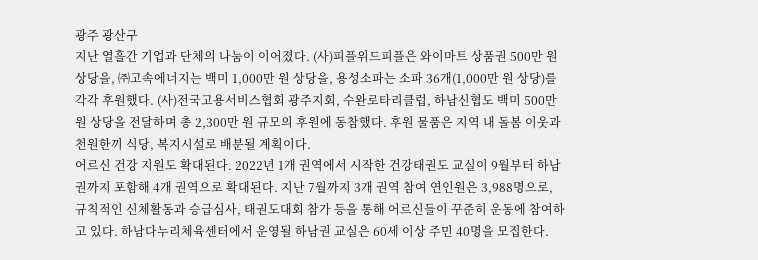광주 광산구
지난 열흘간 기업과 단체의 나눔이 이어졌다. (사)피플위드피플은 와이마트 상품권 500만 원 상당을, ㈜고속에너지는 백미 1,000만 원 상당을, 용성소파는 소파 36개(1,000만 원 상당)를 각각 후원했다. (사)전국고용서비스협회 광주지회, 수완로타리클럽, 하남신협도 백미 500만 원 상당을 전달하며 총 2,300만 원 규모의 후원에 동참했다. 후원 물품은 지역 내 돌봄 이웃과 천원한끼 식당, 복지시설로 배분될 계획이다.
어르신 건강 지원도 확대된다. 2022년 1개 권역에서 시작한 건강태권도 교실이 9월부터 하남권까지 포함해 4개 권역으로 확대된다. 지난 7월까지 3개 권역 참여 연인원은 3,988명으로, 규칙적인 신체활동과 승급심사, 태권도대회 참가 등을 통해 어르신들이 꾸준히 운동에 참여하고 있다. 하남다누리체육센터에서 운영될 하남권 교실은 60세 이상 주민 40명을 모집한다.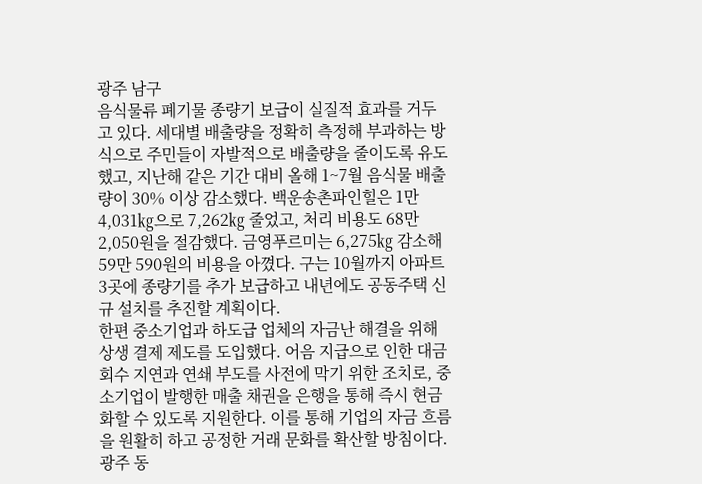광주 남구
음식물류 폐기물 종량기 보급이 실질적 효과를 거두고 있다. 세대별 배출량을 정확히 측정해 부과하는 방식으로 주민들이 자발적으로 배출량을 줄이도록 유도했고, 지난해 같은 기간 대비 올해 1~7월 음식물 배출량이 30% 이상 감소했다. 백운송촌파인힐은 1만4,031㎏으로 7,262㎏ 줄었고, 처리 비용도 68만 2,050원을 절감했다. 금영푸르미는 6,275㎏ 감소해 59만 590원의 비용을 아꼈다. 구는 10월까지 아파트 3곳에 종량기를 추가 보급하고 내년에도 공동주택 신규 설치를 추진할 계획이다.
한편 중소기업과 하도급 업체의 자금난 해결을 위해 상생 결제 제도를 도입했다. 어음 지급으로 인한 대금 회수 지연과 연쇄 부도를 사전에 막기 위한 조치로, 중소기업이 발행한 매출 채권을 은행을 통해 즉시 현금화할 수 있도록 지원한다. 이를 통해 기업의 자금 흐름을 원활히 하고 공정한 거래 문화를 확산할 방침이다.
광주 동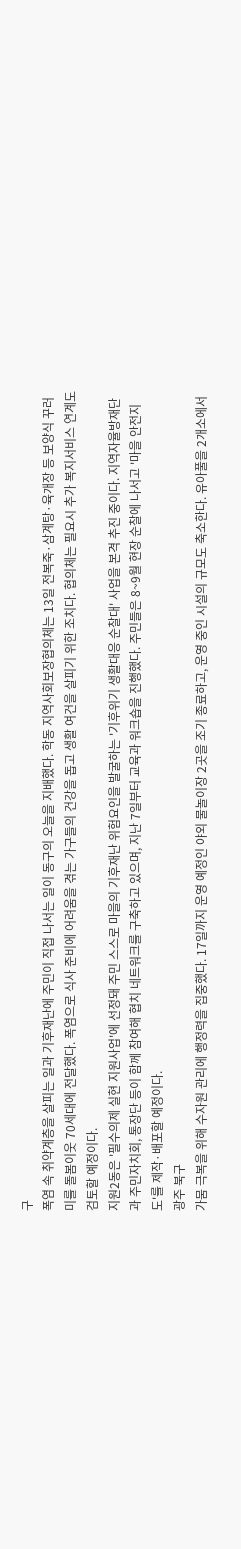구
폭염 속 취약계층을 살피는 일과 기후재난에 주민이 직접 나서는 일이 동구의 오늘을 지배했다. 학동 지역사회보장협의체는 13일 전복죽·삼계탕·육개장 등 보양식 꾸러미를 돌봄이웃 70세대에 전달했다. 폭염으로 식사 준비에 어려움을 겪는 가구들의 건강을 돕고 생활 여건을 살피기 위한 조치다. 협의체는 필요시 추가 복지서비스 연계도 검토할 예정이다.
지원2동은 '필수의제 실현 지원사업'에 선정돼 주민 스스로 마을의 기후재난 위험요인을 발굴하는 '기후위기 생활대응 순찰대' 사업을 본격 추진 중이다. 지역자율방재단과 주민자치회, 통장단 등이 함께 참여해 협치 네트워크를 구축하고 있으며, 지난 7일부터 교육과 워크숍을 진행했다. 주민들은 8~9월 현장 순찰에 나서고 '마을 안전지도'를 제작·배포할 예정이다.
광주 북구
가뭄 극복을 위해 수자원 관리에 행정력을 집중했다. 17일까지 운영 예정인 야외 물놀이장 2곳을 조기 종료하고, 운영 중인 시설의 규모도 축소한다. 유아풀을 2개소에서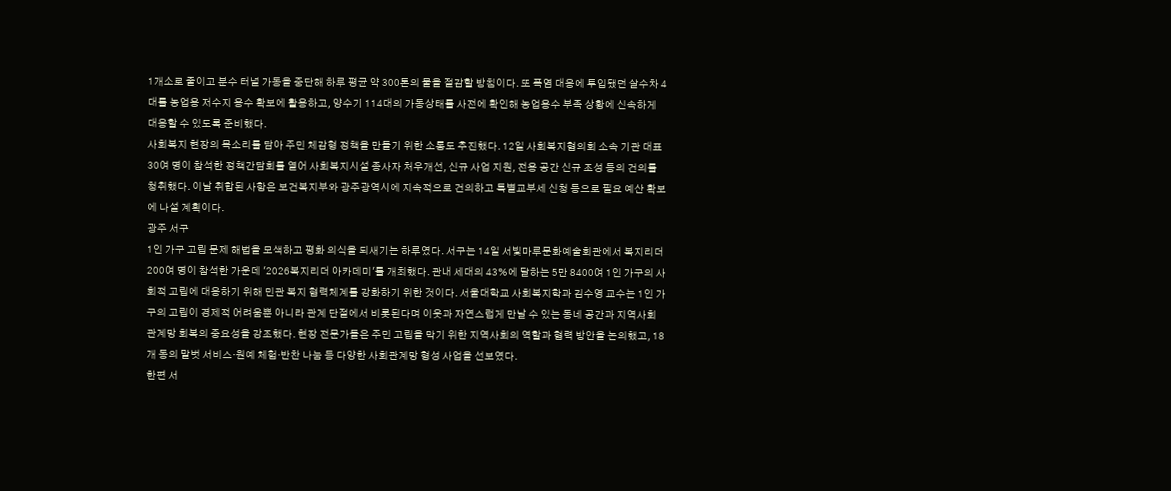1개소로 줄이고 분수 터널 가동을 중단해 하루 평균 약 300톤의 물을 절감할 방침이다. 또 폭염 대응에 투입됐던 살수차 4대를 농업용 저수지 용수 확보에 활용하고, 양수기 114대의 가동상태를 사전에 확인해 농업용수 부족 상황에 신속하게 대응할 수 있도록 준비했다.
사회복지 현장의 목소리를 담아 주민 체감형 정책을 만들기 위한 소통도 추진했다. 12일 사회복지협의회 소속 기관 대표 30여 명이 참석한 정책간담회를 열어 사회복지시설 종사자 처우개선, 신규 사업 지원, 전용 공간 신규 조성 등의 건의를 청취했다. 이날 취합된 사항은 보건복지부와 광주광역시에 지속적으로 건의하고 특별교부세 신청 등으로 필요 예산 확보에 나설 계획이다.
광주 서구
1인 가구 고립 문제 해법을 모색하고 평화 의식을 되새기는 하루였다. 서구는 14일 서빛마루문화예술회관에서 복지리더 200여 명이 참석한 가운데 '2026복지리더 아카데미'를 개최했다. 관내 세대의 43%에 달하는 5만 8400여 1인 가구의 사회적 고립에 대응하기 위해 민관 복지 협력체계를 강화하기 위한 것이다. 서울대학교 사회복지학과 김수영 교수는 1인 가구의 고립이 경제적 어려움뿐 아니라 관계 단절에서 비롯된다며 이웃과 자연스럽게 만날 수 있는 동네 공간과 지역사회 관계망 회복의 중요성을 강조했다. 현장 전문가들은 주민 고립을 막기 위한 지역사회의 역할과 협력 방안을 논의했고, 18개 동의 말벗 서비스·원예 체험·반찬 나눔 등 다양한 사회관계망 형성 사업을 선보였다.
한편 서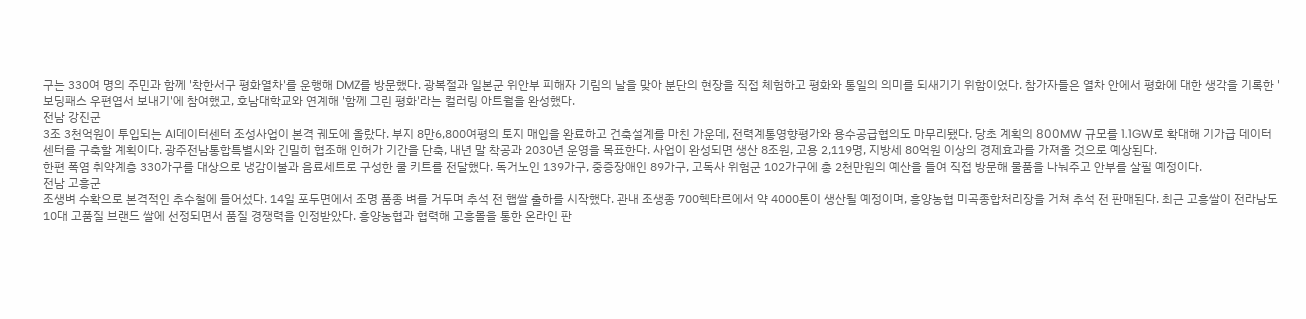구는 330여 명의 주민과 함께 '착한서구 평화열차'를 운행해 DMZ를 방문했다. 광복절과 일본군 위안부 피해자 기림의 날을 맞아 분단의 현장을 직접 체험하고 평화와 통일의 의미를 되새기기 위함이었다. 참가자들은 열차 안에서 평화에 대한 생각을 기록한 '보딩패스 우편엽서 보내기'에 참여했고, 호남대학교와 연계해 '함께 그린 평화'라는 컬러링 아트월을 완성했다.
전남 강진군
3조 3천억원이 투입되는 AI데이터센터 조성사업이 본격 궤도에 올랐다. 부지 8만6,800여평의 토지 매입을 완료하고 건축설계를 마친 가운데, 전력계통영향평가와 용수공급협의도 마무리됐다. 당초 계획의 800MW 규모를 1.1GW로 확대해 기가급 데이터센터를 구축할 계획이다. 광주전남통합특별시와 긴밀히 협조해 인허가 기간을 단축, 내년 말 착공과 2030년 운영을 목표한다. 사업이 완성되면 생산 8조원, 고용 2,119명, 지방세 80억원 이상의 경제효과를 가져올 것으로 예상된다.
한편 폭염 취약계층 330가구를 대상으로 냉감이불과 음료세트로 구성한 쿨 키트를 전달했다. 독거노인 139가구, 중증장애인 89가구, 고독사 위험군 102가구에 총 2천만원의 예산을 들여 직접 방문해 물품을 나눠주고 안부를 살필 예정이다.
전남 고흥군
조생벼 수확으로 본격적인 추수철에 들어섰다. 14일 포두면에서 조명 품종 벼를 거두며 추석 전 햅쌀 출하를 시작했다. 관내 조생종 700헥타르에서 약 4000톤이 생산될 예정이며, 흥양농협 미곡종합처리장을 거쳐 추석 전 판매된다. 최근 고흥쌀이 전라남도 10대 고품질 브랜드 쌀에 선정되면서 품질 경쟁력을 인정받았다. 흥양농협과 협력해 고흥몰을 통한 온라인 판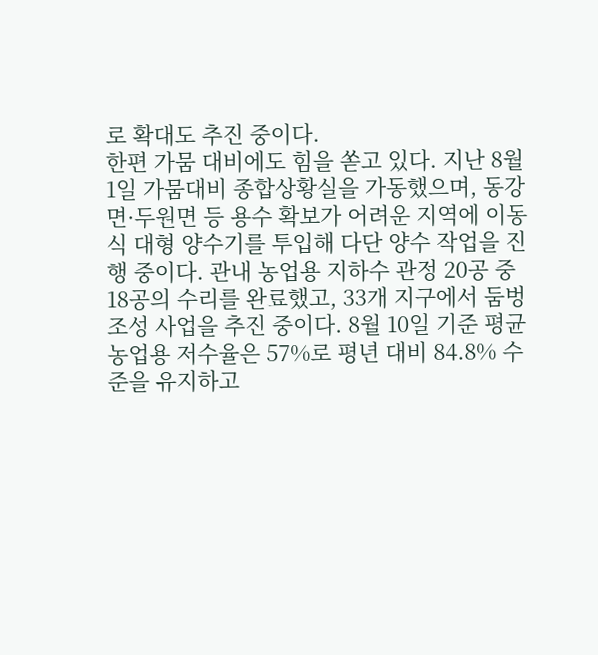로 확대도 추진 중이다.
한편 가뭄 대비에도 힘을 쏟고 있다. 지난 8월 1일 가뭄대비 종합상황실을 가동했으며, 동강면·두원면 등 용수 확보가 어려운 지역에 이동식 대형 양수기를 투입해 다단 양수 작업을 진행 중이다. 관내 농업용 지하수 관정 20공 중 18공의 수리를 완료했고, 33개 지구에서 둠벙 조성 사업을 추진 중이다. 8월 10일 기준 평균 농업용 저수율은 57%로 평년 대비 84.8% 수준을 유지하고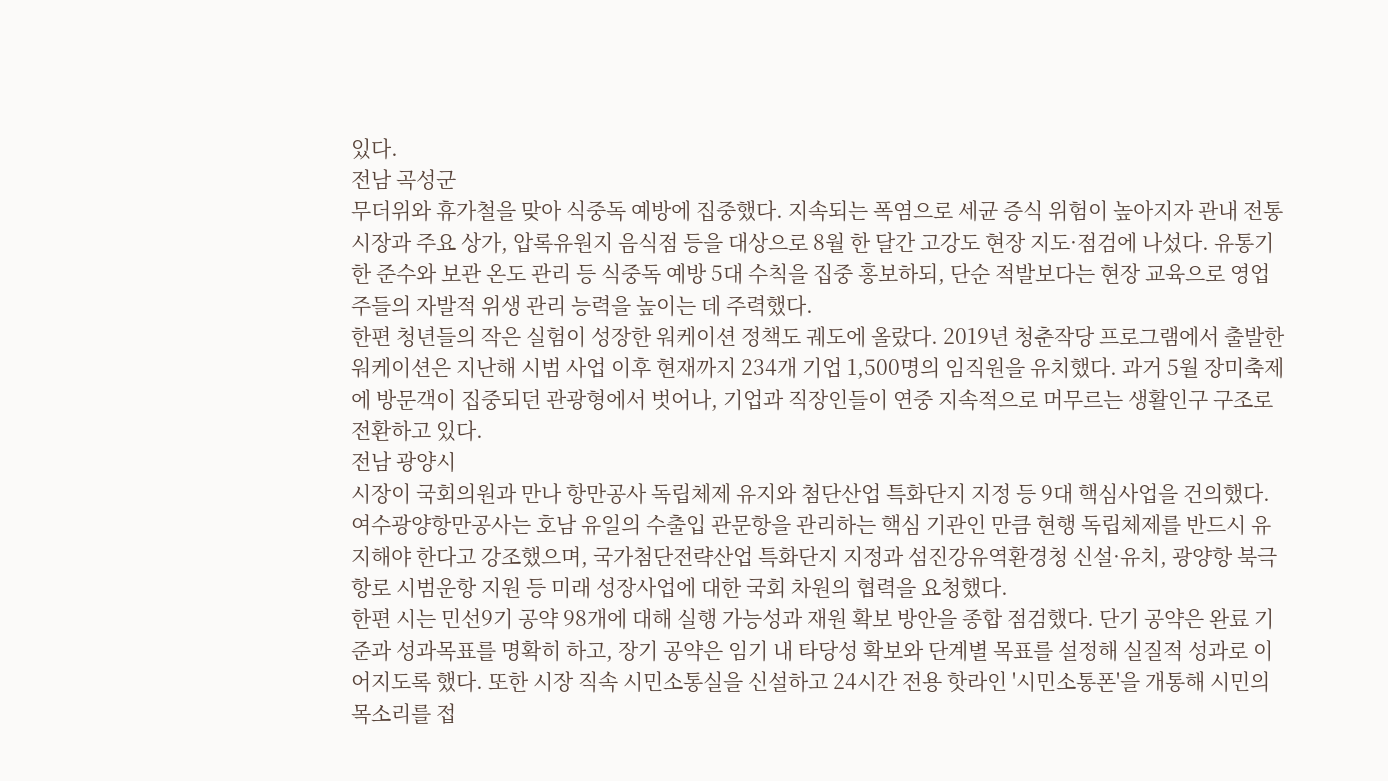있다.
전남 곡성군
무더위와 휴가철을 맞아 식중독 예방에 집중했다. 지속되는 폭염으로 세균 증식 위험이 높아지자 관내 전통시장과 주요 상가, 압록유원지 음식점 등을 대상으로 8월 한 달간 고강도 현장 지도·점검에 나섰다. 유통기한 준수와 보관 온도 관리 등 식중독 예방 5대 수칙을 집중 홍보하되, 단순 적발보다는 현장 교육으로 영업주들의 자발적 위생 관리 능력을 높이는 데 주력했다.
한편 청년들의 작은 실험이 성장한 워케이션 정책도 궤도에 올랐다. 2019년 청춘작당 프로그램에서 출발한 워케이션은 지난해 시범 사업 이후 현재까지 234개 기업 1,500명의 임직원을 유치했다. 과거 5월 장미축제에 방문객이 집중되던 관광형에서 벗어나, 기업과 직장인들이 연중 지속적으로 머무르는 생활인구 구조로 전환하고 있다.
전남 광양시
시장이 국회의원과 만나 항만공사 독립체제 유지와 첨단산업 특화단지 지정 등 9대 핵심사업을 건의했다. 여수광양항만공사는 호남 유일의 수출입 관문항을 관리하는 핵심 기관인 만큼 현행 독립체제를 반드시 유지해야 한다고 강조했으며, 국가첨단전략산업 특화단지 지정과 섬진강유역환경청 신설·유치, 광양항 북극항로 시범운항 지원 등 미래 성장사업에 대한 국회 차원의 협력을 요청했다.
한편 시는 민선9기 공약 98개에 대해 실행 가능성과 재원 확보 방안을 종합 점검했다. 단기 공약은 완료 기준과 성과목표를 명확히 하고, 장기 공약은 임기 내 타당성 확보와 단계별 목표를 설정해 실질적 성과로 이어지도록 했다. 또한 시장 직속 시민소통실을 신설하고 24시간 전용 핫라인 '시민소통폰'을 개통해 시민의 목소리를 접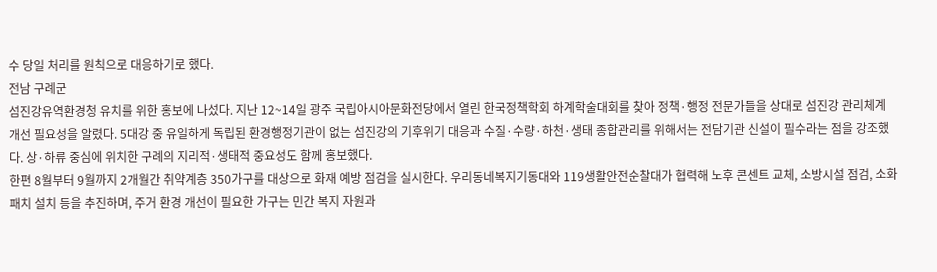수 당일 처리를 원칙으로 대응하기로 했다.
전남 구례군
섬진강유역환경청 유치를 위한 홍보에 나섰다. 지난 12~14일 광주 국립아시아문화전당에서 열린 한국정책학회 하계학술대회를 찾아 정책·행정 전문가들을 상대로 섬진강 관리체계 개선 필요성을 알렸다. 5대강 중 유일하게 독립된 환경행정기관이 없는 섬진강의 기후위기 대응과 수질·수량·하천·생태 종합관리를 위해서는 전담기관 신설이 필수라는 점을 강조했다. 상·하류 중심에 위치한 구례의 지리적·생태적 중요성도 함께 홍보했다.
한편 8월부터 9월까지 2개월간 취약계층 350가구를 대상으로 화재 예방 점검을 실시한다. 우리동네복지기동대와 119생활안전순찰대가 협력해 노후 콘센트 교체, 소방시설 점검, 소화패치 설치 등을 추진하며, 주거 환경 개선이 필요한 가구는 민간 복지 자원과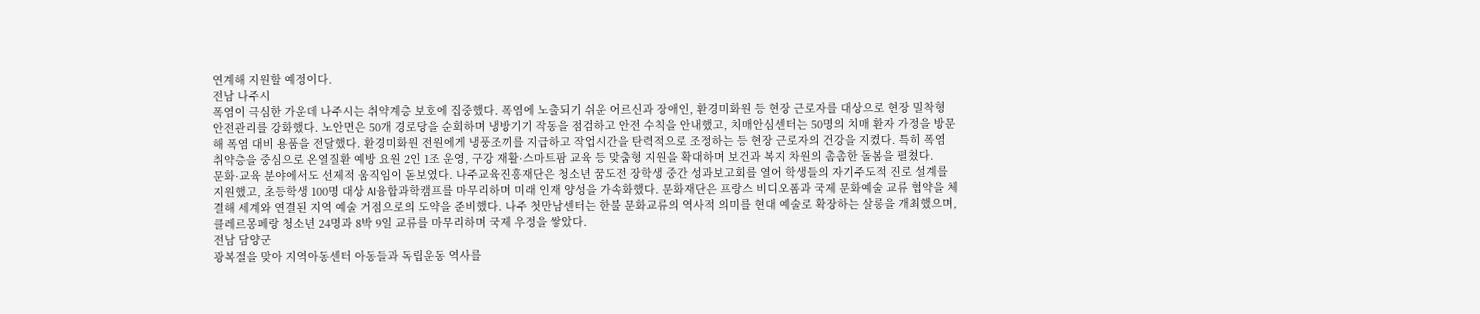연계해 지원할 예정이다.
전남 나주시
폭염이 극심한 가운데 나주시는 취약계층 보호에 집중했다. 폭염에 노출되기 쉬운 어르신과 장애인, 환경미화원 등 현장 근로자를 대상으로 현장 밀착형 안전관리를 강화했다. 노안면은 50개 경로당을 순회하며 냉방기기 작동을 점검하고 안전 수칙을 안내했고, 치매안심센터는 50명의 치매 환자 가정을 방문해 폭염 대비 용품을 전달했다. 환경미화원 전원에게 냉풍조끼를 지급하고 작업시간을 탄력적으로 조정하는 등 현장 근로자의 건강을 지켰다. 특히 폭염 취약층을 중심으로 온열질환 예방 요원 2인 1조 운영, 구강 재활·스마트팜 교육 등 맞춤형 지원을 확대하며 보건과 복지 차원의 촘촘한 돌봄을 펼쳤다.
문화·교육 분야에서도 선제적 움직임이 돋보였다. 나주교육진흥재단은 청소년 꿈도전 장학생 중간 성과보고회를 열어 학생들의 자기주도적 진로 설계를 지원했고, 초등학생 100명 대상 AI융합과학캠프를 마무리하며 미래 인재 양성을 가속화했다. 문화재단은 프랑스 비디오폼과 국제 문화예술 교류 협약을 체결해 세계와 연결된 지역 예술 거점으로의 도약을 준비했다. 나주 첫만남센터는 한불 문화교류의 역사적 의미를 현대 예술로 확장하는 살롱을 개최했으며, 클레르몽페랑 청소년 24명과 8박 9일 교류를 마무리하며 국제 우정을 쌓았다.
전남 담양군
광복절을 맞아 지역아동센터 아동들과 독립운동 역사를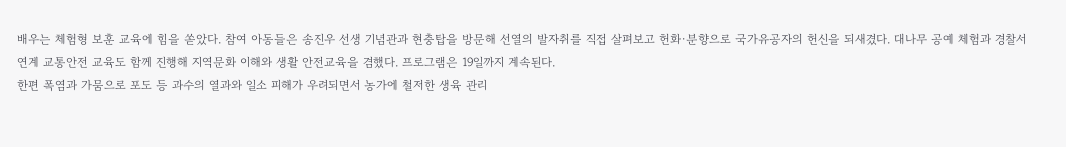배우는 체험형 보훈 교육에 힘을 쏟았다. 참여 아동들은 송진우 선생 기념관과 현충탑을 방문해 선열의 발자취를 직접 살펴보고 헌화·분향으로 국가유공자의 헌신을 되새겼다. 대나무 공예 체험과 경찰서 연계 교통안전 교육도 함께 진행해 지역문화 이해와 생활 안전교육을 겸했다. 프로그램은 19일까지 계속된다.
한편 폭염과 가뭄으로 포도 등 과수의 열과와 일소 피해가 우려되면서 농가에 철저한 생육 관리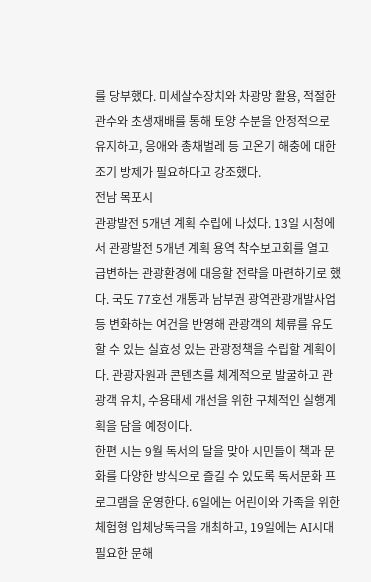를 당부했다. 미세살수장치와 차광망 활용, 적절한 관수와 초생재배를 통해 토양 수분을 안정적으로 유지하고, 응애와 총채벌레 등 고온기 해충에 대한 조기 방제가 필요하다고 강조했다.
전남 목포시
관광발전 5개년 계획 수립에 나섰다. 13일 시청에서 관광발전 5개년 계획 용역 착수보고회를 열고 급변하는 관광환경에 대응할 전략을 마련하기로 했다. 국도 77호선 개통과 남부권 광역관광개발사업 등 변화하는 여건을 반영해 관광객의 체류를 유도할 수 있는 실효성 있는 관광정책을 수립할 계획이다. 관광자원과 콘텐츠를 체계적으로 발굴하고 관광객 유치, 수용태세 개선을 위한 구체적인 실행계획을 담을 예정이다.
한편 시는 9월 독서의 달을 맞아 시민들이 책과 문화를 다양한 방식으로 즐길 수 있도록 독서문화 프로그램을 운영한다. 6일에는 어린이와 가족을 위한 체험형 입체낭독극을 개최하고, 19일에는 AI시대 필요한 문해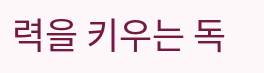력을 키우는 독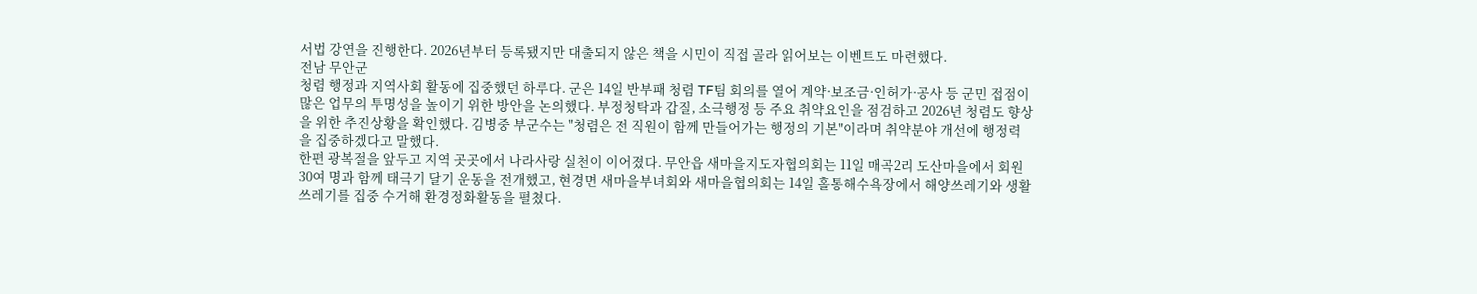서법 강연을 진행한다. 2026년부터 등록됐지만 대출되지 않은 책을 시민이 직접 골라 읽어보는 이벤트도 마련했다.
전남 무안군
청렴 행정과 지역사회 활동에 집중했던 하루다. 군은 14일 반부패 청렴 TF팀 회의를 열어 계약·보조금·인허가·공사 등 군민 접점이 많은 업무의 투명성을 높이기 위한 방안을 논의했다. 부정청탁과 갑질, 소극행정 등 주요 취약요인을 점검하고 2026년 청렴도 향상을 위한 추진상황을 확인했다. 김병중 부군수는 "청렴은 전 직원이 함께 만들어가는 행정의 기본"이라며 취약분야 개선에 행정력을 집중하겠다고 말했다.
한편 광복절을 앞두고 지역 곳곳에서 나라사랑 실천이 이어졌다. 무안읍 새마을지도자협의회는 11일 매곡2리 도산마을에서 회원 30여 명과 함께 태극기 달기 운동을 전개했고, 현경면 새마을부녀회와 새마을협의회는 14일 홀통해수욕장에서 해양쓰레기와 생활쓰레기를 집중 수거해 환경정화활동을 펼쳤다.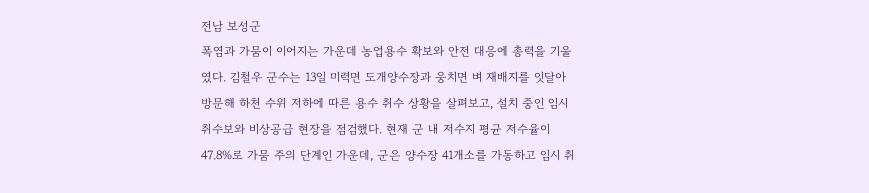전남 보성군
폭염과 가뭄이 이어지는 가운데 농업용수 확보와 안전 대응에 총력을 기울였다. 김철우 군수는 13일 미력면 도개양수장과 웅치면 벼 재배지를 잇달아 방문해 하천 수위 저하에 따른 용수 취수 상황을 살펴보고, 설치 중인 임시 취수보와 비상공급 현장을 점검했다. 현재 군 내 저수지 평균 저수율이 47.8%로 가뭄 주의 단계인 가운데, 군은 양수장 41개소를 가동하고 임시 취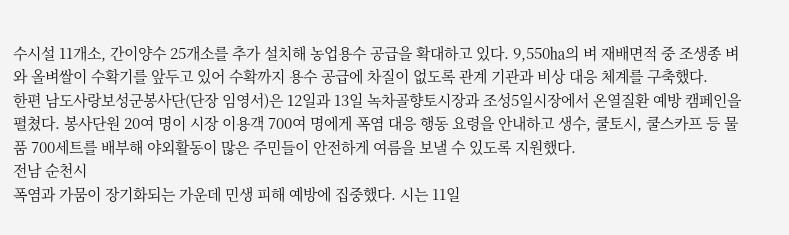수시설 11개소, 간이양수 25개소를 추가 설치해 농업용수 공급을 확대하고 있다. 9,550㏊의 벼 재배면적 중 조생종 벼와 올벼쌀이 수확기를 앞두고 있어 수확까지 용수 공급에 차질이 없도록 관계 기관과 비상 대응 체계를 구축했다.
한편 남도사랑보성군봉사단(단장 임영서)은 12일과 13일 녹차골향토시장과 조성5일시장에서 온열질환 예방 캠페인을 펼쳤다. 봉사단원 20여 명이 시장 이용객 700여 명에게 폭염 대응 행동 요령을 안내하고 생수, 쿨토시, 쿨스카프 등 물품 700세트를 배부해 야외활동이 많은 주민들이 안전하게 여름을 보낼 수 있도록 지원했다.
전남 순천시
폭염과 가뭄이 장기화되는 가운데 민생 피해 예방에 집중했다. 시는 11일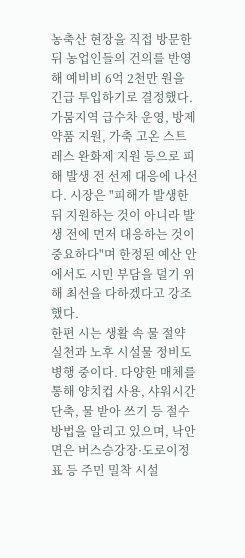농축산 현장을 직접 방문한 뒤 농업인들의 건의를 반영해 예비비 6억 2천만 원을 긴급 투입하기로 결정했다. 가뭄지역 급수차 운영, 방제 약품 지원, 가축 고온 스트레스 완화제 지원 등으로 피해 발생 전 선제 대응에 나선다. 시장은 "피해가 발생한 뒤 지원하는 것이 아니라 발생 전에 먼저 대응하는 것이 중요하다"며 한정된 예산 안에서도 시민 부담을 덜기 위해 최선을 다하겠다고 강조했다.
한편 시는 생활 속 물 절약 실천과 노후 시설물 정비도 병행 중이다. 다양한 매체를 통해 양치컵 사용, 샤워시간 단축, 물 받아 쓰기 등 절수 방법을 알리고 있으며, 낙안면은 버스승강장·도로이정표 등 주민 밀착 시설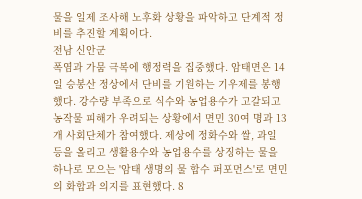물을 일제 조사해 노후화 상황을 파악하고 단계적 정비를 추진할 계획이다.
전남 신안군
폭염과 가뭄 극복에 행정력을 집중했다. 암태면은 14일 승봉산 정상에서 단비를 기원하는 기우제를 봉행했다. 강수량 부족으로 식수와 농업용수가 고갈되고 농작물 피해가 우려되는 상황에서 면민 30여 명과 13개 사회단체가 참여했다. 제상에 정화수와 쌀, 과일 등을 올리고 생활용수와 농업용수를 상징하는 물을 하나로 모으는 '암태 생명의 물 합수 퍼포먼스'로 면민의 화합과 의지를 표현했다. 8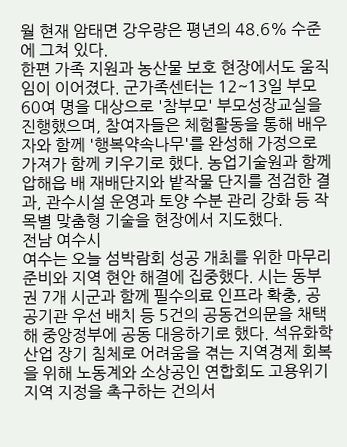월 현재 암태면 강우량은 평년의 48.6% 수준에 그쳐 있다.
한편 가족 지원과 농산물 보호 현장에서도 움직임이 이어졌다. 군가족센터는 12~13일 부모 60여 명을 대상으로 '참부모' 부모성장교실을 진행했으며, 참여자들은 체험활동을 통해 배우자와 함께 '행복약속나무'를 완성해 가정으로 가져가 함께 키우기로 했다. 농업기술원과 함께 압해읍 배 재배단지와 밭작물 단지를 점검한 결과, 관수시설 운영과 토양 수분 관리 강화 등 작목별 맞춤형 기술을 현장에서 지도했다.
전남 여수시
여수는 오늘 섬박람회 성공 개최를 위한 마무리 준비와 지역 현안 해결에 집중했다. 시는 동부권 7개 시군과 함께 필수의료 인프라 확충, 공공기관 우선 배치 등 5건의 공동건의문을 채택해 중앙정부에 공동 대응하기로 했다. 석유화학산업 장기 침체로 어려움을 겪는 지역경제 회복을 위해 노동계와 소상공인 연합회도 고용위기지역 지정을 촉구하는 건의서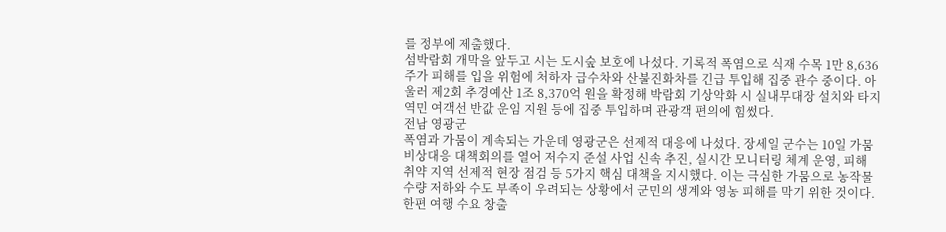를 정부에 제출했다.
섬박람회 개막을 앞두고 시는 도시숲 보호에 나섰다. 기록적 폭염으로 식재 수목 1만 8,636주가 피해를 입을 위험에 처하자 급수차와 산불진화차를 긴급 투입해 집중 관수 중이다. 아울러 제2회 추경예산 1조 8,370억 원을 확정해 박람회 기상악화 시 실내무대장 설치와 타지역민 여객선 반값 운임 지원 등에 집중 투입하며 관광객 편의에 힘썼다.
전남 영광군
폭염과 가뭄이 계속되는 가운데 영광군은 선제적 대응에 나섰다. 장세일 군수는 10일 가뭄 비상대응 대책회의를 열어 저수지 준설 사업 신속 추진, 실시간 모니터링 체계 운영, 피해 취약 지역 선제적 현장 점검 등 5가지 핵심 대책을 지시했다. 이는 극심한 가뭄으로 농작물 수량 저하와 수도 부족이 우려되는 상황에서 군민의 생계와 영농 피해를 막기 위한 것이다.
한편 여행 수요 창출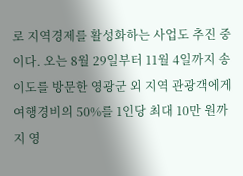로 지역경제를 활성화하는 사업도 추진 중이다. 오는 8월 29일부터 11월 4일까지 송이도를 방문한 영광군 외 지역 관광객에게 여행경비의 50%를 1인당 최대 10만 원까지 영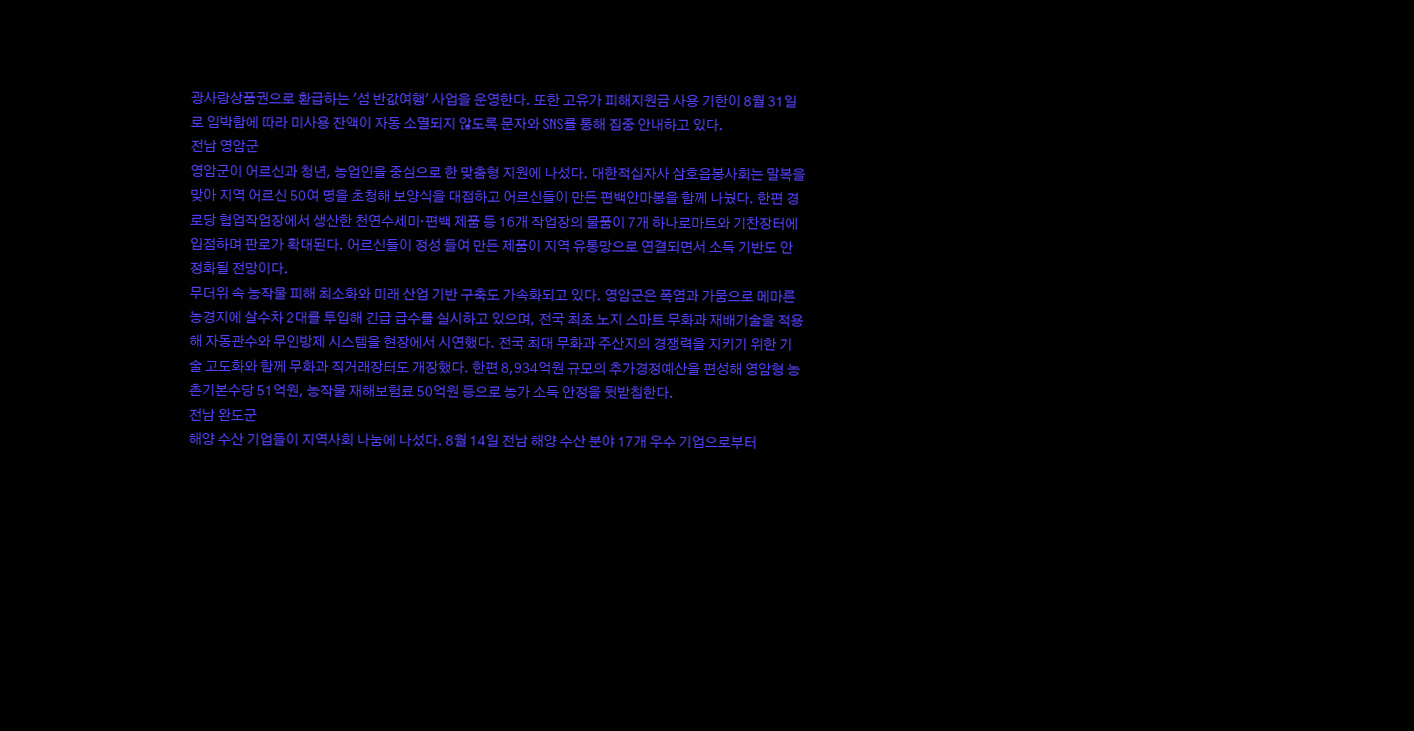광사랑상품권으로 환급하는 '섬 반값여행' 사업을 운영한다. 또한 고유가 피해지원금 사용 기한이 8월 31일로 임박함에 따라 미사용 잔액이 자동 소멸되지 않도록 문자와 SNS를 통해 집중 안내하고 있다.
전남 영암군
영암군이 어르신과 청년, 농업인을 중심으로 한 맞춤형 지원에 나섰다. 대한적십자사 삼호읍봉사회는 말복을 맞아 지역 어르신 50여 명을 초청해 보양식을 대접하고 어르신들이 만든 편백안마봉을 함께 나눴다. 한편 경로당 협업작업장에서 생산한 천연수세미·편백 제품 등 16개 작업장의 물품이 7개 하나로마트와 기찬장터에 입점하며 판로가 확대된다. 어르신들이 정성 들여 만든 제품이 지역 유통망으로 연결되면서 소득 기반도 안정화될 전망이다.
무더위 속 농작물 피해 최소화와 미래 산업 기반 구축도 가속화되고 있다. 영암군은 폭염과 가뭄으로 메마른 농경지에 살수차 2대를 투입해 긴급 급수를 실시하고 있으며, 전국 최초 노지 스마트 무화과 재배기술을 적용해 자동관수와 무인방제 시스템을 현장에서 시연했다. 전국 최대 무화과 주산지의 경쟁력을 지키기 위한 기술 고도화와 함께 무화과 직거래장터도 개장했다. 한편 8,934억원 규모의 추가경정예산을 편성해 영암형 농촌기본수당 51억원, 농작물 재해보험료 50억원 등으로 농가 소득 안정을 뒷받침한다.
전남 완도군
해양 수산 기업들이 지역사회 나눔에 나섰다. 8월 14일 전남 해양 수산 분야 17개 우수 기업으로부터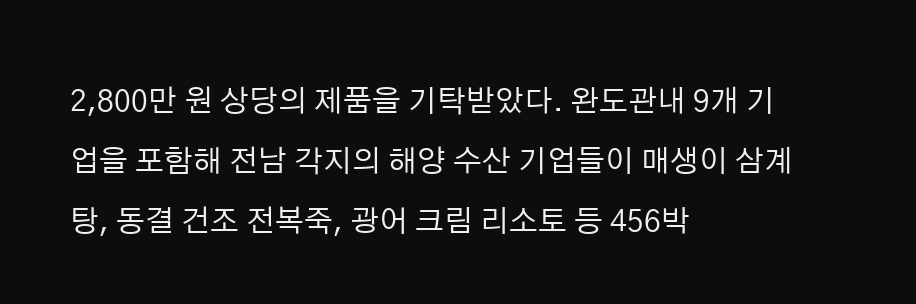2,800만 원 상당의 제품을 기탁받았다. 완도관내 9개 기업을 포함해 전남 각지의 해양 수산 기업들이 매생이 삼계탕, 동결 건조 전복죽, 광어 크림 리소토 등 456박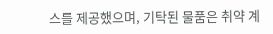스를 제공했으며, 기탁된 물품은 취약 계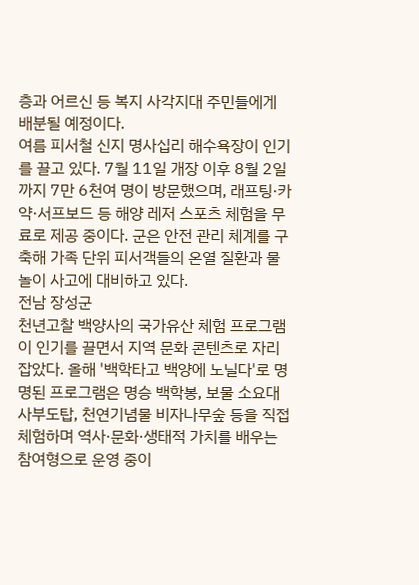층과 어르신 등 복지 사각지대 주민들에게 배분될 예정이다.
여름 피서철 신지 명사십리 해수욕장이 인기를 끌고 있다. 7월 11일 개장 이후 8월 2일까지 7만 6천여 명이 방문했으며, 래프팅·카약·서프보드 등 해양 레저 스포츠 체험을 무료로 제공 중이다. 군은 안전 관리 체계를 구축해 가족 단위 피서객들의 온열 질환과 물놀이 사고에 대비하고 있다.
전남 장성군
천년고찰 백양사의 국가유산 체험 프로그램이 인기를 끌면서 지역 문화 콘텐츠로 자리 잡았다. 올해 '백학타고 백양에 노닐다'로 명명된 프로그램은 명승 백학봉, 보물 소요대사부도탑, 천연기념물 비자나무숲 등을 직접 체험하며 역사·문화·생태적 가치를 배우는 참여형으로 운영 중이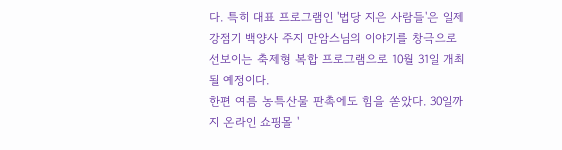다. 특히 대표 프로그램인 '법당 지은 사람들'은 일제강점기 백양사 주지 만암스님의 이야기를 창극으로 선보이는 축제형 복합 프로그램으로 10월 31일 개최될 예정이다.
한편 여름 농특산물 판촉에도 힘을 쏟았다. 30일까지 온라인 쇼핑몰 '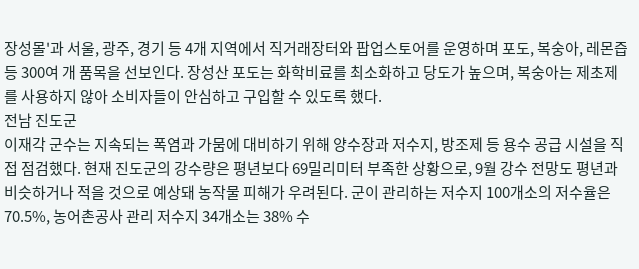장성몰'과 서울, 광주, 경기 등 4개 지역에서 직거래장터와 팝업스토어를 운영하며 포도, 복숭아, 레몬즙 등 300여 개 품목을 선보인다. 장성산 포도는 화학비료를 최소화하고 당도가 높으며, 복숭아는 제초제를 사용하지 않아 소비자들이 안심하고 구입할 수 있도록 했다.
전남 진도군
이재각 군수는 지속되는 폭염과 가뭄에 대비하기 위해 양수장과 저수지, 방조제 등 용수 공급 시설을 직접 점검했다. 현재 진도군의 강수량은 평년보다 69밀리미터 부족한 상황으로, 9월 강수 전망도 평년과 비슷하거나 적을 것으로 예상돼 농작물 피해가 우려된다. 군이 관리하는 저수지 100개소의 저수율은 70.5%, 농어촌공사 관리 저수지 34개소는 38% 수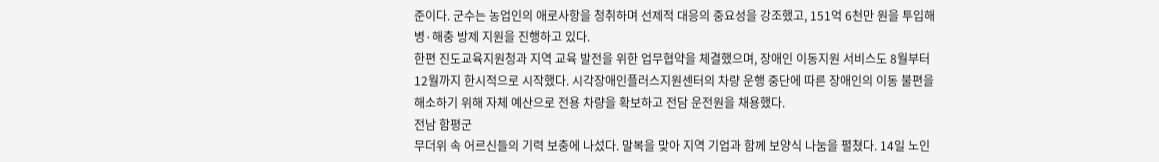준이다. 군수는 농업인의 애로사항을 청취하며 선제적 대응의 중요성을 강조했고, 151억 6천만 원을 투입해 병·해충 방제 지원을 진행하고 있다.
한편 진도교육지원청과 지역 교육 발전을 위한 업무협약을 체결했으며, 장애인 이동지원 서비스도 8월부터 12월까지 한시적으로 시작했다. 시각장애인플러스지원센터의 차량 운행 중단에 따른 장애인의 이동 불편을 해소하기 위해 자체 예산으로 전용 차량을 확보하고 전담 운전원을 채용했다.
전남 함평군
무더위 속 어르신들의 기력 보충에 나섰다. 말복을 맞아 지역 기업과 함께 보양식 나눔을 펼쳤다. 14일 노인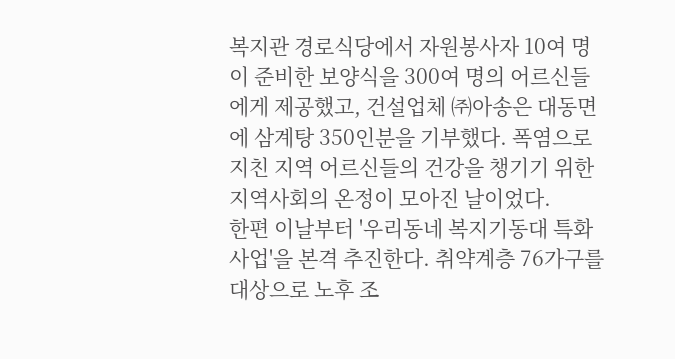복지관 경로식당에서 자원봉사자 10여 명이 준비한 보양식을 300여 명의 어르신들에게 제공했고, 건설업체 ㈜아송은 대동면에 삼계탕 350인분을 기부했다. 폭염으로 지친 지역 어르신들의 건강을 챙기기 위한 지역사회의 온정이 모아진 날이었다.
한편 이날부터 '우리동네 복지기동대 특화사업'을 본격 추진한다. 취약계층 76가구를 대상으로 노후 조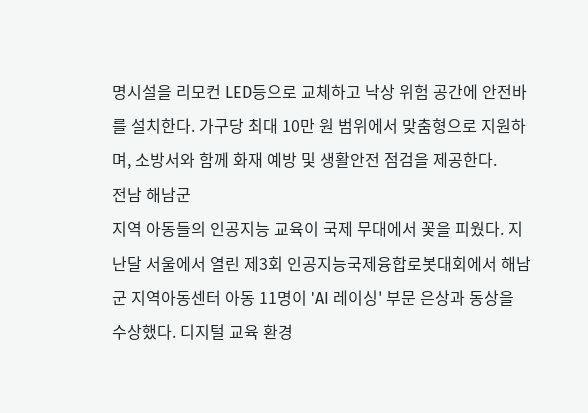명시설을 리모컨 LED등으로 교체하고 낙상 위험 공간에 안전바를 설치한다. 가구당 최대 10만 원 범위에서 맞춤형으로 지원하며, 소방서와 함께 화재 예방 및 생활안전 점검을 제공한다.
전남 해남군
지역 아동들의 인공지능 교육이 국제 무대에서 꽃을 피웠다. 지난달 서울에서 열린 제3회 인공지능국제융합로봇대회에서 해남군 지역아동센터 아동 11명이 'AI 레이싱' 부문 은상과 동상을 수상했다. 디지털 교육 환경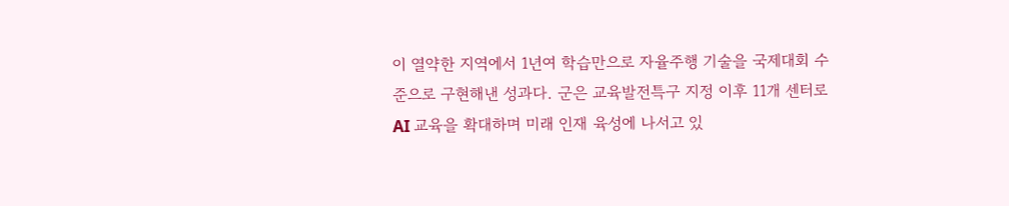이 열약한 지역에서 1년여 학습만으로 자율주행 기술을 국제대회 수준으로 구현해낸 성과다. 군은 교육발전특구 지정 이후 11개 센터로 AI 교육을 확대하며 미래 인재 육성에 나서고 있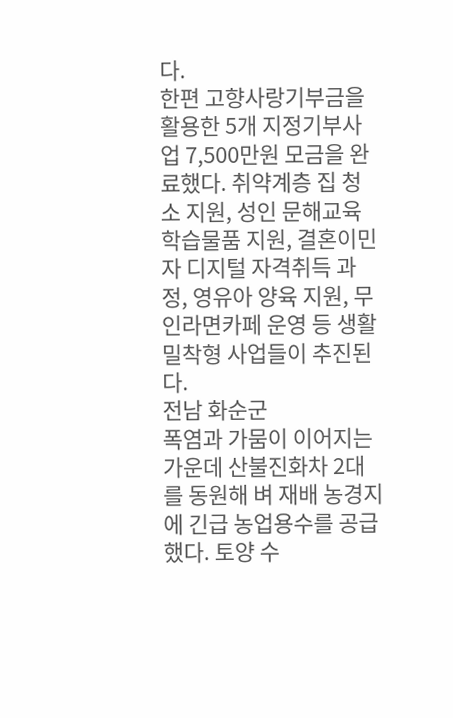다.
한편 고향사랑기부금을 활용한 5개 지정기부사업 7,500만원 모금을 완료했다. 취약계층 집 청소 지원, 성인 문해교육 학습물품 지원, 결혼이민자 디지털 자격취득 과정, 영유아 양육 지원, 무인라면카페 운영 등 생활밀착형 사업들이 추진된다.
전남 화순군
폭염과 가뭄이 이어지는 가운데 산불진화차 2대를 동원해 벼 재배 농경지에 긴급 농업용수를 공급했다. 토양 수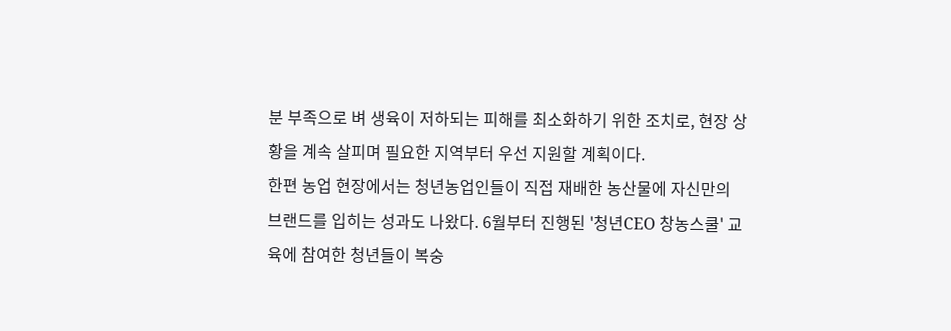분 부족으로 벼 생육이 저하되는 피해를 최소화하기 위한 조치로, 현장 상황을 계속 살피며 필요한 지역부터 우선 지원할 계획이다.
한편 농업 현장에서는 청년농업인들이 직접 재배한 농산물에 자신만의 브랜드를 입히는 성과도 나왔다. 6월부터 진행된 '청년CEO 창농스쿨' 교육에 참여한 청년들이 복숭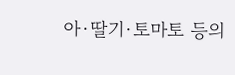아·딸기·토마토 등의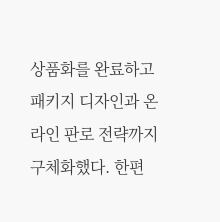상품화를 완료하고 패키지 디자인과 온라인 판로 전략까지 구체화했다. 한편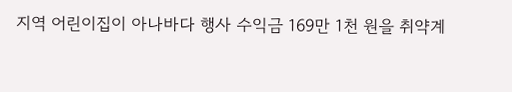지역 어린이집이 아나바다 행사 수익금 169만 1천 원을 취약계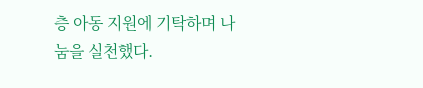층 아동 지원에 기탁하며 나눔을 실천했다.